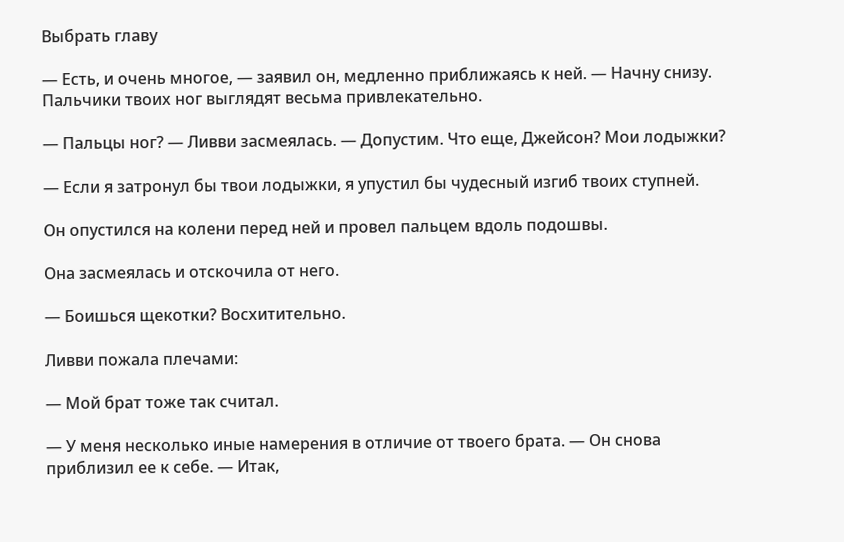Выбрать главу

— Есть, и очень многое, — заявил он, медленно приближаясь к ней. — Начну снизу. Пальчики твоих ног выглядят весьма привлекательно.

— Пальцы ног? — Ливви засмеялась. — Допустим. Что еще, Джейсон? Мои лодыжки?

— Если я затронул бы твои лодыжки, я упустил бы чудесный изгиб твоих ступней.

Он опустился на колени перед ней и провел пальцем вдоль подошвы.

Она засмеялась и отскочила от него.

— Боишься щекотки? Восхитительно.

Ливви пожала плечами:

— Мой брат тоже так считал.

— У меня несколько иные намерения в отличие от твоего брата. — Он снова приблизил ее к себе. — Итак,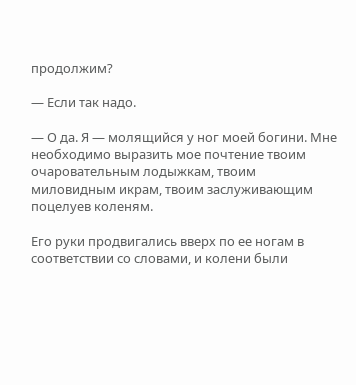продолжим?

— Если так надо.

— О да. Я — молящийся у ног моей богини. Мне необходимо выразить мое почтение твоим очаровательным лодыжкам, твоим миловидным икрам, твоим заслуживающим поцелуев коленям.

Его руки продвигались вверх по ее ногам в соответствии со словами, и колени были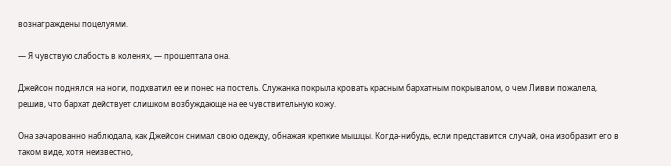вознаграждены поцелуями.

— Я чувствую слабость в коленях, — прошептала она.

Джейсон поднялся на ноги, подхватил ее и понес на постель. Служанка покрыла кровать красным бархатным покрывалом, о чем Ливви пожалела, решив, что бархат действует слишком возбуждающе на ее чувствительную кожу.

Она зачарованно наблюдала, как Джейсон снимал свою одежду, обнажая крепкие мышцы. Когда-нибудь, если представится случай, она изобразит его в таком виде, хотя неизвестно,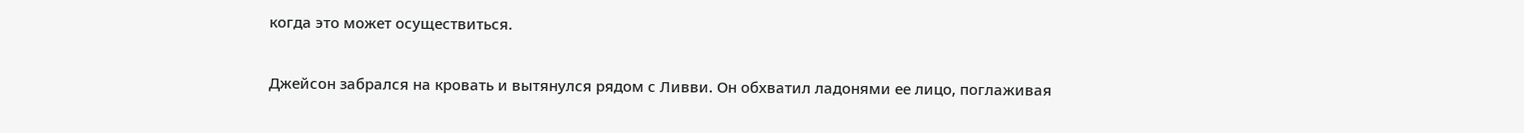когда это может осуществиться.

Джейсон забрался на кровать и вытянулся рядом с Ливви. Он обхватил ладонями ее лицо, поглаживая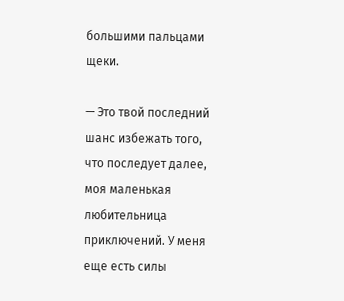большими пальцами щеки.

— Это твой последний шанс избежать того, что последует далее, моя маленькая любительница приключений. У меня еще есть силы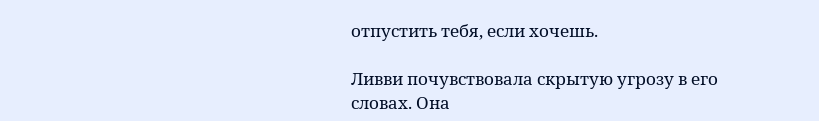отпустить тебя, если хочешь.

Ливви почувствовала скрытую угрозу в его словах. Она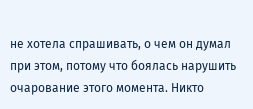не хотела спрашивать, о чем он думал при этом, потому что боялась нарушить очарование этого момента. Никто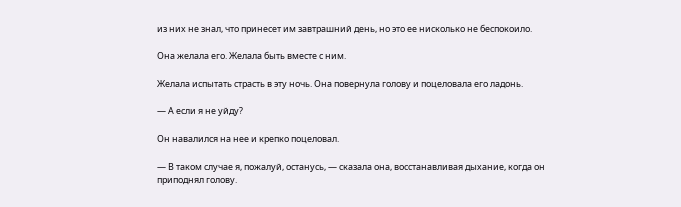из них не знал, что принесет им завтрашний день, но это ее нисколько не беспокоило.

Она желала его. Желала быть вместе с ним.

Желала испытать страсть в эту ночь. Она повернула голову и поцеловала его ладонь.

— А если я не уйду?

Он навалился на нее и крепко поцеловал.

— В таком случае я, пожалуй, останусь, — сказала она, восстанавливая дыхание, когда он приподнял голову.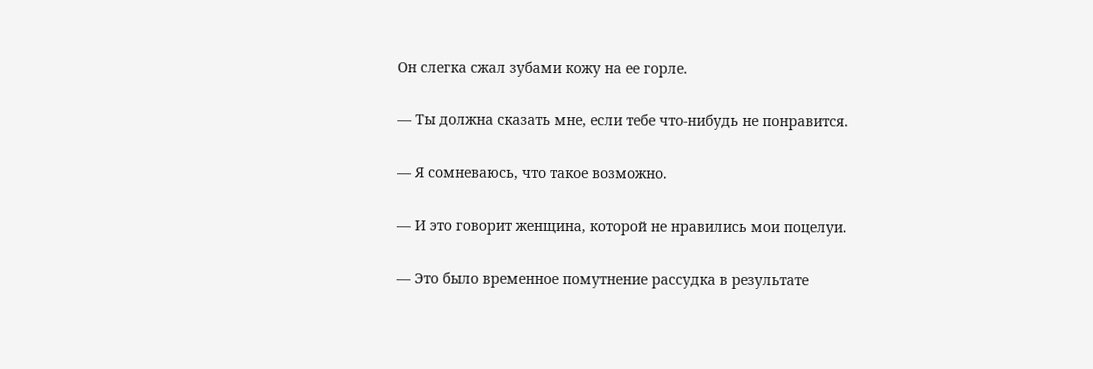Он слегка сжал зубами кожу на ее горле.

— Ты должна сказать мне, если тебе что-нибудь не понравится.

— Я сомневаюсь, что такое возможно.

— И это говорит женщина, которой не нравились мои поцелуи.

— Это было временное помутнение рассудка в результате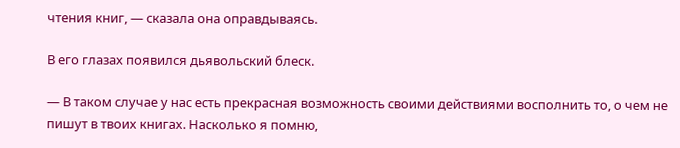чтения книг, — сказала она оправдываясь.

В его глазах появился дьявольский блеск.

— В таком случае у нас есть прекрасная возможность своими действиями восполнить то, о чем не пишут в твоих книгах. Насколько я помню,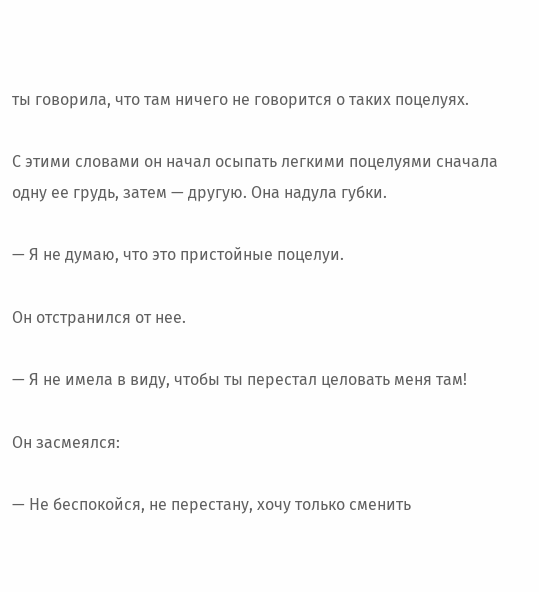ты говорила, что там ничего не говорится о таких поцелуях.

С этими словами он начал осыпать легкими поцелуями сначала одну ее грудь, затем — другую. Она надула губки.

— Я не думаю, что это пристойные поцелуи.

Он отстранился от нее.

— Я не имела в виду, чтобы ты перестал целовать меня там!

Он засмеялся:

— Не беспокойся, не перестану, хочу только сменить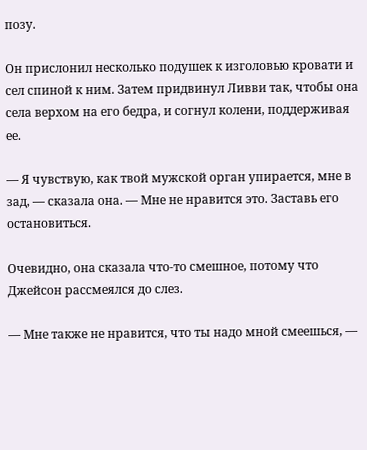позу.

Он прислонил несколько подушек к изголовью кровати и сел спиной к ним. Затем придвинул Ливви так, чтобы она села верхом на его бедра, и согнул колени, поддерживая ее.

— Я чувствую, как твой мужской орган упирается, мне в зад, — сказала она. — Мне не нравится это. Заставь его остановиться.

Очевидно, она сказала что-то смешное, потому что Джейсон рассмеялся до слез.

— Мне также не нравится, что ты надо мной смеешься, —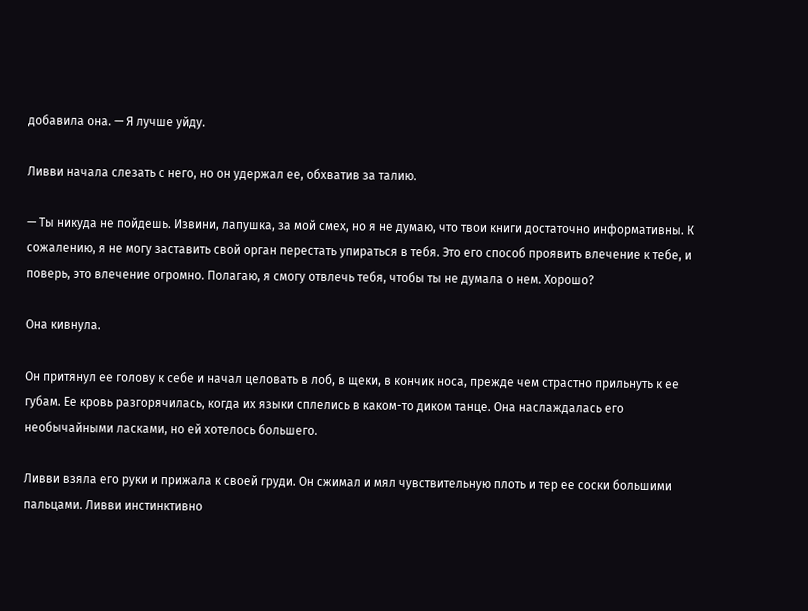добавила она. — Я лучше уйду.

Ливви начала слезать с него, но он удержал ее, обхватив за талию.

— Ты никуда не пойдешь. Извини, лапушка, за мой смех, но я не думаю, что твои книги достаточно информативны. К сожалению, я не могу заставить свой орган перестать упираться в тебя. Это его способ проявить влечение к тебе, и поверь, это влечение огромно. Полагаю, я смогу отвлечь тебя, чтобы ты не думала о нем. Хорошо?

Она кивнула.

Он притянул ее голову к себе и начал целовать в лоб, в щеки, в кончик носа, прежде чем страстно прильнуть к ее губам. Ее кровь разгорячилась, когда их языки сплелись в каком-то диком танце. Она наслаждалась его необычайными ласками, но ей хотелось большего.

Ливви взяла его руки и прижала к своей груди. Он сжимал и мял чувствительную плоть и тер ее соски большими пальцами. Ливви инстинктивно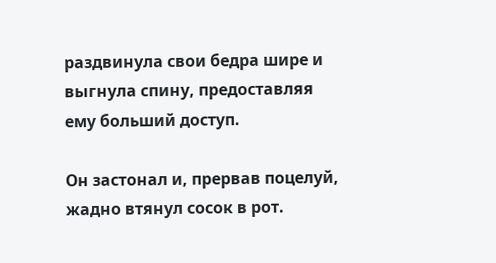раздвинула свои бедра шире и выгнула спину, предоставляя ему больший доступ.

Он застонал и, прервав поцелуй, жадно втянул сосок в рот.